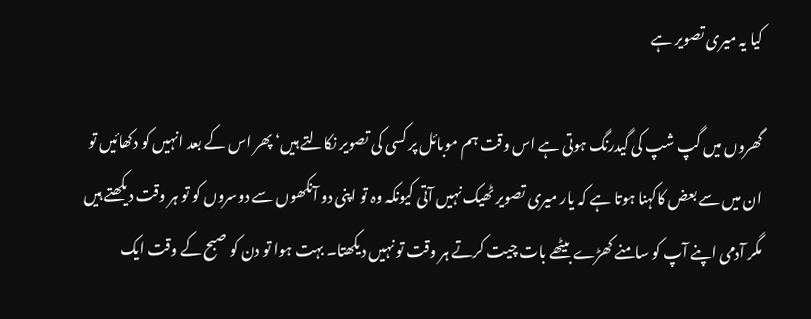کیا یہ میری تصویر ہے

گھروں میں گپ شپ کی گیدرنگ ہوتی ہے اس وقت ہم موبائل پر کسی کی تصویر نکالتے ہیں‘ پھر اس کے بعد انہیں کو دکھائیں تو ان میں سے بعض کاکہنا ہوتا ہے کہ یار میری تصویر ٹھیک نہیں آتی کیونکہ وہ تو اپنی دو آنکھوں سے دوسروں کو تو ہر وقت دیکھتے ہیں مگر آدمی اپنے آپ کو سامنے کھڑے بیٹھے بات چیت کرتے ہر وقت تو نہیں دیکھتا۔ بہت ہوا تو دن کو صبح کے وقت ایک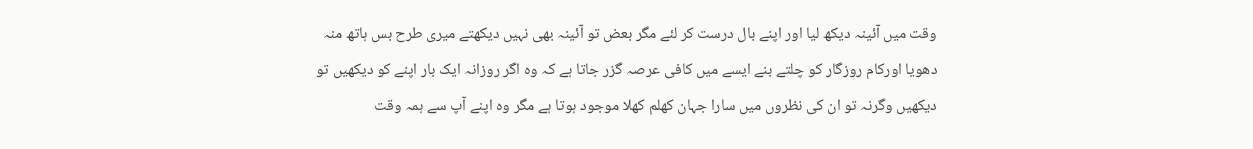وقت میں آئینہ دیکھ لیا اور اپنے بال درست کر لئے مگر بعض تو آئینہ بھی نہیں دیکھتے میری طرح بس ہاتھ منہ دھویا اورکام روزگار کو چلتے بنے ایسے میں کافی عرصہ گزر جاتا ہے کہ وہ اگر روزانہ ایک بار اپنے کو دیکھیں تو دیکھیں وگرنہ تو ان کی نظروں میں سارا جہان کھلم کھلا موجود ہوتا ہے مگر وہ اپنے آپ سے ہمہ وقت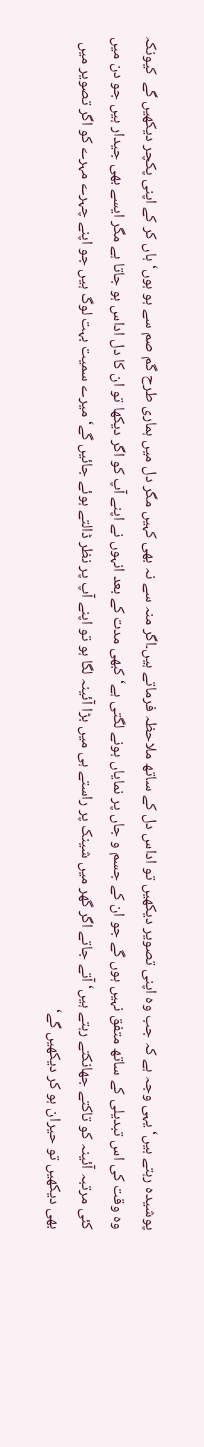پوشیدہ رہتے ہیں‘ یہی وجہ ہے کہ جب وہ اپنی تصویر دیکھیں تو اداس دل کے ساتھ ملاحظہ فرماتے ہیں۔اگر منہ سے نہ بھی کہیں مگر دل میں ہماری طرح گم صم سے ہو ہوں‘ ہاں کر کے اپنی پکچر دیکھیں گے  کیونکہ وہ وقت کی اس تبدیلی کے ساتھ متفق نہیں ہوں گے جو ان کے جسم و جاں پر نمایاں ہونے لگتی ہے‘کبھی مدت کے بعد انہوں نے اپنے آپ کو اگر دیکھا تو ان کا دل اداس ہو جاتا ہے مگر ایسے بھی جیدار ہیں جو دن میں کئی مرتبہ آئینہ کو تاکتے جھانکتے رہتے ہیں‘آتے جاتے اگر گھر میں شینک پر راستے ہی میں بڑا آئینہ لگا ہو تو اپنے آپ پر نظر ڈالتے ہوئے جائیں گے‘ میرے سمیت بہت لوگ ہیں جو اپنے چہرے مہرے کو اگر تصویر میں بھی دیکھیں تو حیران ہو کر دیکھیں گے‘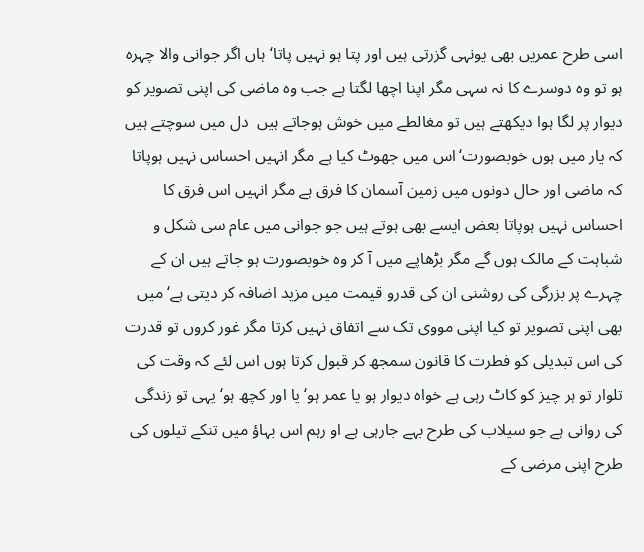اسی طرح عمریں بھی یونہی گزرتی ہیں اور پتا ہو نہیں پاتا‘ہاں اگر جوانی والا چہرہ ہو تو وہ دوسرے کا نہ سہی مگر اپنا اچھا لگتا ہے جب وہ ماضی کی اپنی تصویر کو دیوار پر لگا ہوا دیکھتے ہیں تو مغالطے میں خوش ہوجاتے ہیں  دل میں سوچتے ہیں کہ یار میں ہوں خوبصورت‘اس میں جھوٹ کیا ہے مگر انہیں احساس نہیں ہوپاتا کہ ماضی اور حال دونوں میں زمین آسمان کا فرق ہے مگر انہیں اس فرق کا احساس نہیں ہوپاتا بعض ایسے بھی ہوتے ہیں جو جوانی میں عام سی شکل و شباہت کے مالک ہوں گے مگر بڑھاپے میں آ کر وہ خوبصورت ہو جاتے ہیں ان کے چہرے پر بزرگی کی روشنی ان کی قدرو قیمت میں مزید اضافہ کر دیتی ہے‘ میں بھی اپنی تصویر تو کیا اپنی مووی تک سے اتفاق نہیں کرتا مگر غور کروں تو قدرت کی اس تبدیلی کو فطرت کا قانون سمجھ کر قبول کرتا ہوں اس لئے کہ وقت کی تلوار تو ہر چیز کو کاٹ رہی ہے خواہ دیوار ہو یا عمر ہو‘ یا اور کچھ ہو‘یہی تو زندگی کی روانی ہے جو سیلاب کی طرح بہے جارہی ہے او رہم اس بہاؤ میں تنکے تیلوں کی طرح اپنی مرضی کے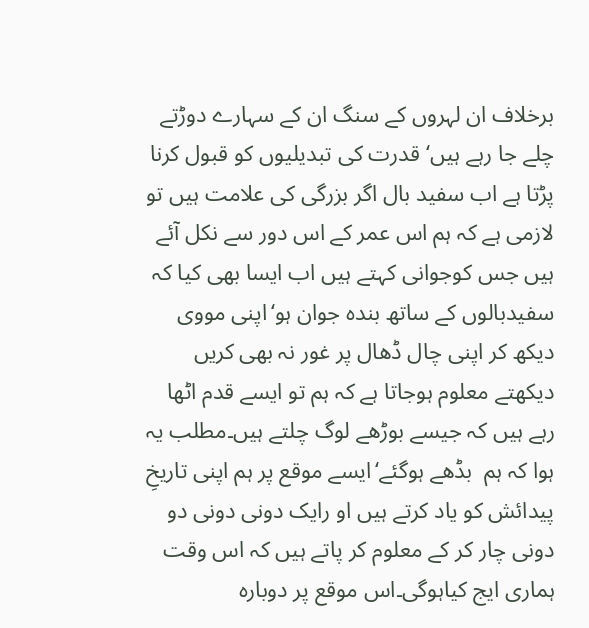برخلاف ان لہروں کے سنگ ان کے سہارے دوڑتے چلے جا رہے ہیں‘قدرت کی تبدیلیوں کو قبول کرنا پڑتا ہے اب سفید بال اگر بزرگی کی علامت ہیں تو لازمی ہے کہ ہم اس عمر کے اس دور سے نکل آئے ہیں جس کوجوانی کہتے ہیں اب ایسا بھی کیا کہ سفیدبالوں کے ساتھ بندہ جوان ہو‘اپنی مووی دیکھ کر اپنی چال ڈھال پر غور نہ بھی کریں دیکھتے معلوم ہوجاتا ہے کہ ہم تو ایسے قدم اٹھا رہے ہیں کہ جیسے بوڑھے لوگ چلتے ہیں۔مطلب یہ ہوا کہ ہم  بڈھے ہوگئے‘ایسے موقع پر ہم اپنی تاریخِ پیدائش کو یاد کرتے ہیں او رایک دونی دونی دو دونی چار کر کے معلوم کر پاتے ہیں کہ اس وقت ہماری ایج کیاہوگی۔اس موقع پر دوبارہ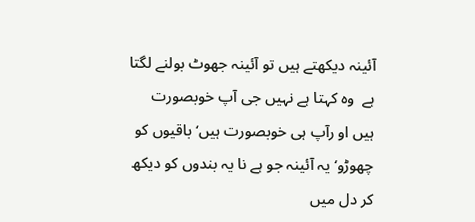آئینہ دیکھتے ہیں تو آئینہ جھوٹ بولنے لگتا ہے  وہ کہتا ہے نہیں جی آپ خوبصورت ہیں او رآپ ہی خوبصورت ہیں‘باقیوں کو چھوڑو‘یہ آئینہ جو ہے نا یہ بندوں کو دیکھ کر دل میں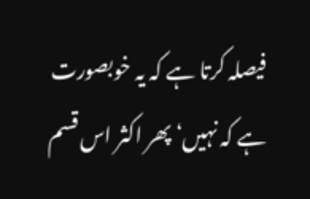فیصلہ کرتا ہے کہ یہ خوبصورت ہے کہ نہیں‘ پھر اکثر اس قسم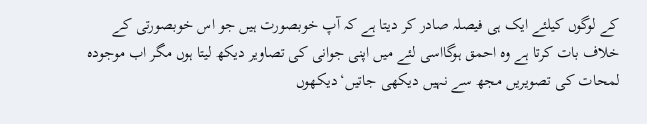کے لوگوں کیلئے ایک ہی فیصلہ صادر کر دیتا ہے کہ آپ خوبصورت ہیں جو اس خوبصورتی کے خلاف بات کرتا ہے وہ احمق ہوگااسی لئے میں اپنی جوانی کی تصاویر دیکھ لیتا ہوں مگر اب موجودہ لمحات کی تصویریں مجھ سے نہیں دیکھی جاتیں‘دیکھوں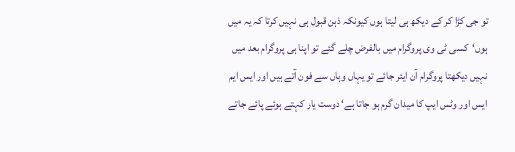تو جی کڑا کر کے دیکھ ہی لیتا ہوں کیونکہ ذہن قبول ہی نہیں کرتا کہ یہ میں ہوں‘کسی ٹی وی پروگرام میں بالفرض چلے گئے تو اپنا ہی پروگرام بعد میں نہیں دیکھتا پروگرام آن ایئر جائے تو یہاں وہاں سے فون آتے ہیں اور ایس ایم ایس اور وٹس ایپ کا میدان گرم ہو جاتا ہے‘ دوست یار کہتے ہوئے پائے جاتے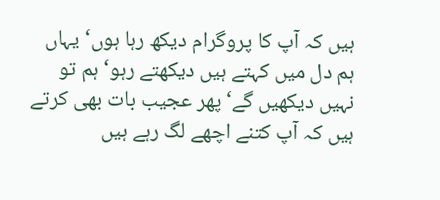ہیں کہ آپ کا پروگرام دیکھ رہا ہوں‘ یہاں ہم دل میں کہتے ہیں دیکھتے رہو‘ ہم تو نہیں دیکھیں گے‘پھر عجیب بات بھی کرتے ہیں کہ آپ کتنے اچھے لگ رہے ہیں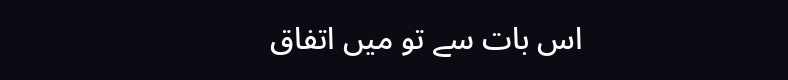اس بات سے تو میں اتفاق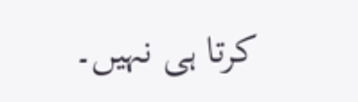کرتا ہی نہیں۔